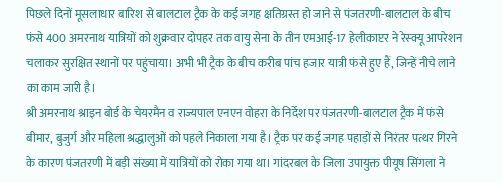पिछले दिनों मूसलाधार बारिश से बालटाल ट्रैक के कई जगह क्षतिग्रस्त हो जाने से पंजतरणी-बालटाल के बीच फंसे 400 अमरनाथ यात्रियों को शुक्रवार दोपहर तक वायु सेना के तीन एमआई-17 हेलीकाप्टर ने रेस्क्यू आपरेशन चलाकर सुरक्षित स्थानों पर पहुंचाया। अभी भी ट्रैक के बीच करीब पांच हजार यात्री फंसे हुए हैं, जिन्हें नीचे लाने का काम जारी है।
श्री अमरनाथ श्राइन बोर्ड के चेयरमैन व राज्यपाल एनएन वोहरा के निर्देश पर पंजतरणी-बालटाल ट्रैक में फंसे बीमार, बुजुर्ग और महिला श्रद्धालुओं को पहले निकाला गया है। ट्रैक पर कई जगह पहाड़ों से निरंतर पत्थर गिरने के कारण पंजतरणी में बड़ी संख्या में यात्रियों को रोका गया था। गांदरबल के जिला उपायुक्त पीयूष सिंगला ने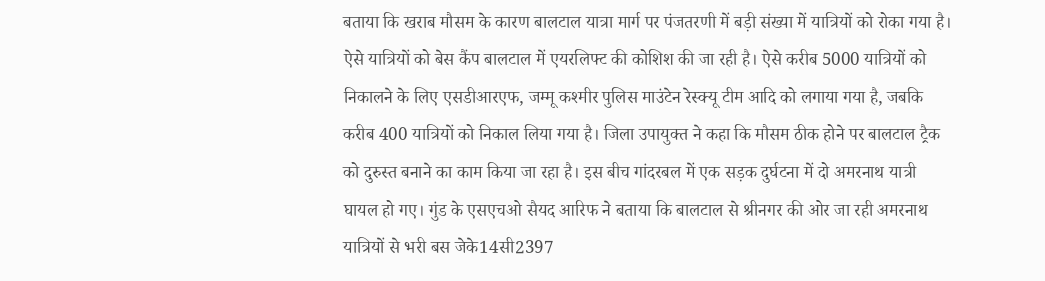बताया कि खराब मौसम के कारण बालटाल यात्रा मार्ग पर पंजतरणी में बड़ी संख्या में यात्रियों को रोका गया है।
ऐसे यात्रियों को बेस कैंप बालटाल में एयरलिफ्ट की कोशिश की जा रही है। ऐसे करीब 5000 यात्रियों को निकालने के लिए एसडीआरएफ, जम्मू कश्मीर पुलिस माउंटेन रेस्क्यू टीम आदि को लगाया गया है, जबकि करीब 400 यात्रियों को निकाल लिया गया है। जिला उपायुक्त ने कहा कि मौसम ठीक होने पर बालटाल ट्रैक को दुरुस्त बनाने का काम किया जा रहा है। इस बीच गांदरबल में एक सड़क दुर्घटना में दो अमरनाथ यात्री घायल हो गए। गुंड के एसएचओ सैयद आरिफ ने बताया कि बालटाल से श्रीनगर की ओर जा रही अमरनाथ यात्रियों से भरी बस जेके14सी2397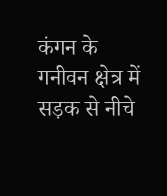कंगन के गनीवन क्षेत्र में सड़क से नीचे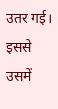उतर गई। इससे उसमें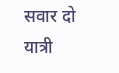सवार दो यात्री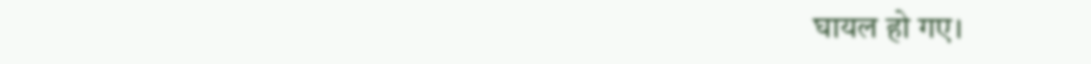घायल हो गए।